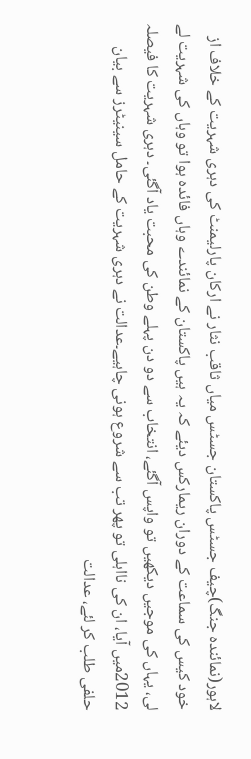لاہور(نمائندہ جنگ)چیف جسٹس پاکستان جسٹس میاں ثاقب نثار نے ارکان پارلیمنٹ کی دہری شہریت کے خلاف از خود کیس کی سماعت کے دوران ریمارکس دیئے کہ یہ ہیں پاکستان کے نمائندے وہاں فائدہ ہوا تو وہاں کی شہریت لے لی، یہاں کی موجیں دیکھیں تو واپس آگئے، انتخاب سے دو دن پہلے وطن کی محبت یاد آگئی۔ دہری شہریت کا فیصلہ 2012میں آیا، ان کی نااہلی تو پھر تب سے شروع ہونی چاہیے۔عدالت نے دہری شہریت کے حامل سینیٹرز سے بیان حلفی طلب کر لئے، عدالت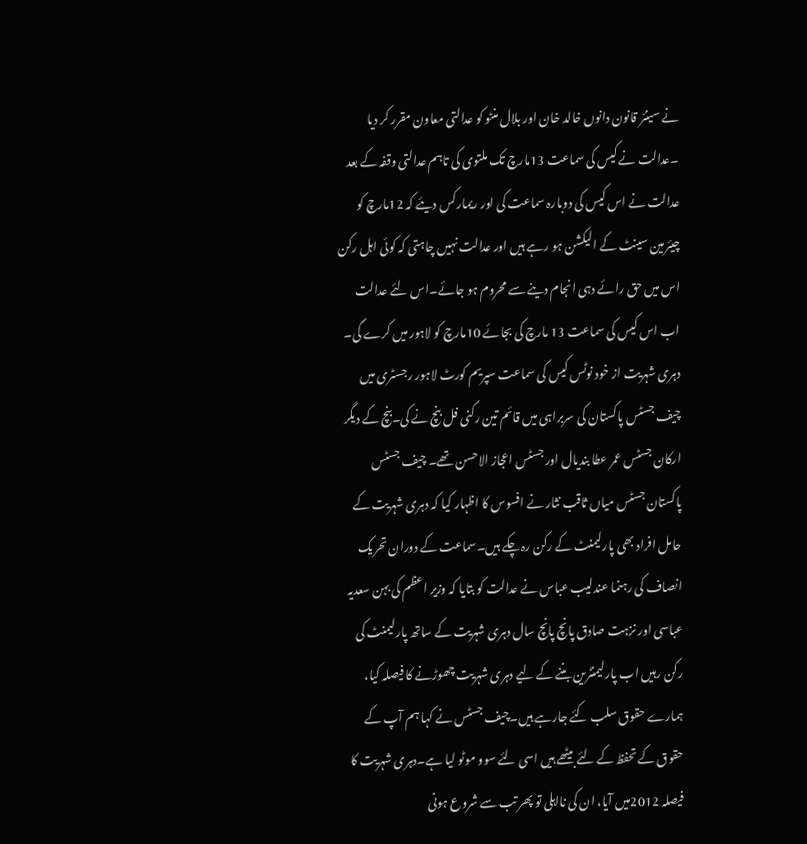نے سینئر قانون دانوں خالد خان اور بلال منٹو کو عدالتی معاون مقرر کر دیا ۔عدالت نے کیس کی سماعت 13مارچ تک ملتوی کی تاہم عدالتی وقفہ کے بعد عدالت نے اس کیس کی دوبارہ سماعت کی اور ریمارکس دیئے کہ 12مارچ کو چیئرمین سینٹ کے الیکشن ہو رہے ہیں اور عدالت نہیں چاہتی کہ کوئی اہل رکن اس میں حق رائے دہی انجام دینے سے محروم ہو جائے۔اس لئے عدالت اب اس کیس کی سماعت 13 مارچ کی بجائے 10مارچ کو لاہور میں کرے گی۔ دہری شہریت از خود نوٹس کیس کی سماعت سپریم کورٹ لاہور رجسٹری میں چیف جسٹس پاکستان کی سربراہی میں قائم تین رکنی فل بنچ نے کی۔بنچ کے دیگر ارکان جسٹس عمر عطا بندیال اور جسٹس اعجاز الاحسن تھے۔ چیف جسٹس پاکستان جسٹس میاں ثاقب نثار نے افسوس کا اظہار کیا کہ دہری شہریت کے حامل افراد بھی پارلیمنٹ کے رکن رہ چکے ہیں۔سماعت کے دوران تحریک انصاف کی رہنما عندلیب عباس نے عدالت کو بتایا کہ وزیر اعظم کی بہن سعدیہ عباسی اور نزہت صادق پانچ پانچ سال دہری شہریت کے ساتھ پارلیمنٹ کی رکن رہیں اب پارلیمنٹرین بننے کے لیے دہری شہریت چھوڑنے کا فیصلہ کیا، ہمارے حقوق سلب کئے جارہے ہیں۔چیف جسٹس نے کہا ہم آپ کے حقوق کے تحفظ کے لئے بیٹھے ہیں اسی لئے سوو موٹو لیا ہے۔دہری شہریت کا فیصلہ 2012میں آیا، ان کی نااہلی تو پھر تب سے شروع ہونی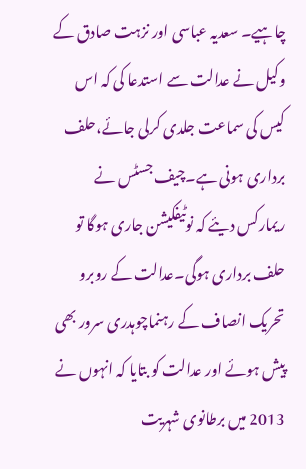چاہیے۔ سعدیہ عباسی اور نزہت صادق کے وکیل نے عدالت سے استدعا کی کہ اس کیس کی سماعت جلدی کرلی جائے،حلف برداری ہونی ہے۔چیف جسٹس نے ریمارکس دیئے کہ نوٹیفکیشن جاری ہوگا تو حلف برداری ہوگی۔عدالت کے روبرو تحریک انصاف کے رہنماچوہدری سرور بھی پیش ہوئے اور عدالت کو بتایا کہ انہوں نے 2013 میں برطانوی شہریت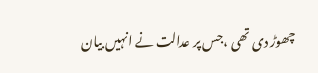چھوڑ دی تھی ،جس پر عدالت نے انہیں بیان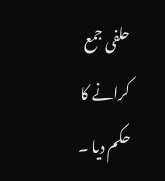حلفی جمع کرانے کا حکم دیا ۔